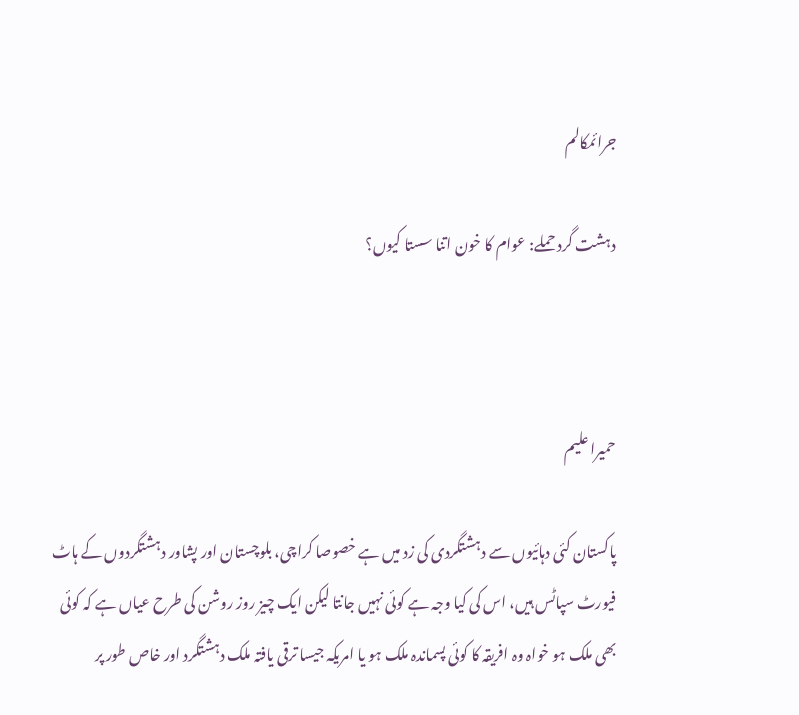جرائمکالم

دہشت گرد حملے: عوام کا خون اتنا سستا کیوں؟



حمیرا علیم

پاکستان کئی دہائیوں سے دہشتگردی کی زد میں ہے خصوصا کراچی، بلوچستان اور پشاور دہشتگردوں کے ہاٹ فیورٹ سپاٹس ہیں، اس کی کیا وجہ ہے کوئی نہیں جانتا لیکن ایک چیز روز روشن کی طرح عیاں ہے کہ کوئی بھی ملک ہو خواہ وہ افریقہ کا کوئی پسماندہ ملک ہو یا امریکہ جیسا ترقی یافتہ ملک دہشتگرد اور خاص طور پر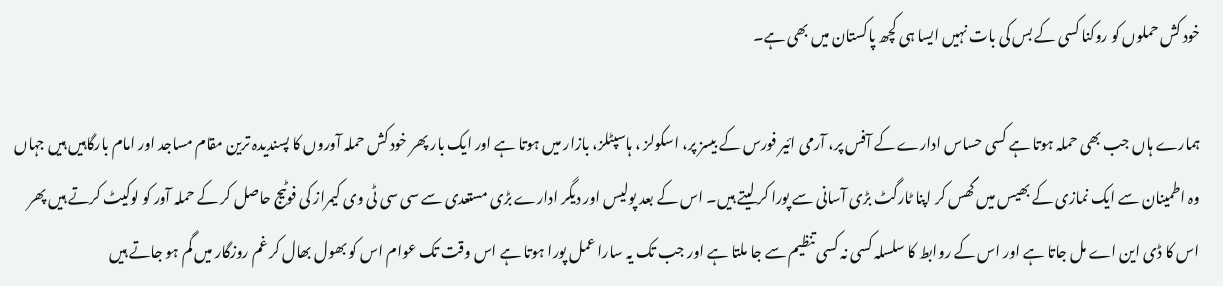خود کش حملوں کو روکنا کسی کے بس کی بات نہیں ایسا ہی کچھ پاکستان میں بھی ہے۔

ہمارے ہاں جب بھی حملہ ہوتا ہے کسی حساس ادارے کے آفس پر، آرمی ائیر فورس کے بیسز پر، اسکولز ، ہاسپٹلز، بازار میں ہوتا ہے اور ایک بار پھر خود کش حملہ آوروں کا پسندیدہ ترین مقام مساجد اور امام بارگاہیں ہیں جہاں وہ اطمینان سے ایک نمازی کے بھیس میں گھس کر اپنا ٹارگٹ بڑی آسانی سے پورا کر لیتے ہیں۔ اس کے بعد پولیس اور دیگر ادارے بڑی مستعدی سے سی سی ٹی وی کیمراز کی فوٹیج حاصل کر کے حملہ آور کو لوکیٹ کرتے ہیں پھر اس کا ڈی این اے مل جاتا ہے اور اس کے روابط کا سلسلہ کسی نہ کسی تنظیم سے جا ملتا ہے اور جب تک یہ سارا عمل پورا ہوتا ہے اس وقت تک عوام اس کو بھول بھال کر غم روزگار میں گم ہو جاتے ہیں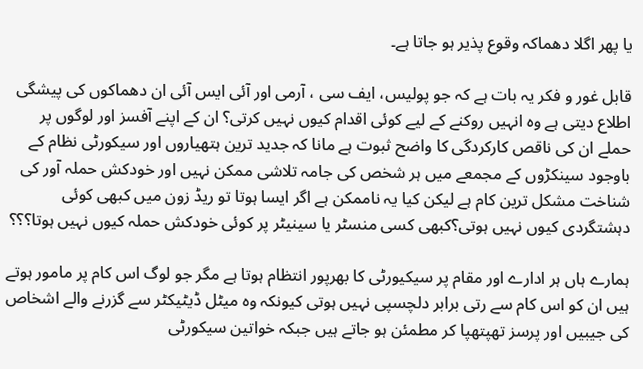یا پھر اگلا دھماکہ وقوع پذیر ہو جاتا ہے۔

قابل غور و فکر یہ بات ہے کہ جو پولیس، ایف سی ، آرمی اور آئی ایس آئی ان دھماکوں کی پیشگی اطلاع دیتی ہے وہ انہیں روکنے کے لیے کوئی اقدام کیوں نہیں کرتی؟ ان کے اپنے آفسز اور لوگوں پر حملے ان کی ناقص کارکردگی کا واضح ثبوت ہے مانا کہ جدید ترین ہتھیاروں اور سیکورٹی نظام کے باوجود سینکڑوں کے مجمعے میں ہر شخص کی جامہ تلاشی ممکن نہیں اور خودکش حملہ آور کی شناخت مشکل ترین کام ہے لیکن کیا یہ ناممکن ہے اگر ایسا ہوتا تو ریڈ زون میں کبھی کوئی دہشتگردی کیوں نہیں ہوتی؟کبھی کسی منسٹر یا سینیٹر پر کوئی خودکش حملہ کیوں نہیں ہوتا؟؟؟

ہمارے ہاں ہر ادارے اور مقام پر سیکیورٹی کا بھرپور انتظام ہوتا ہے مگر جو لوگ اس کام پر مامور ہوتے ہیں ان کو اس کام سے رتی برابر دلچسپی نہیں ہوتی کیونکہ وہ میٹل ڈیٹیکٹر سے گزرنے والے اشخاص کی جیبیں اور پرسز تھپتھپا کر مطمئن ہو جاتے ہیں جبکہ خواتین سیکورٹی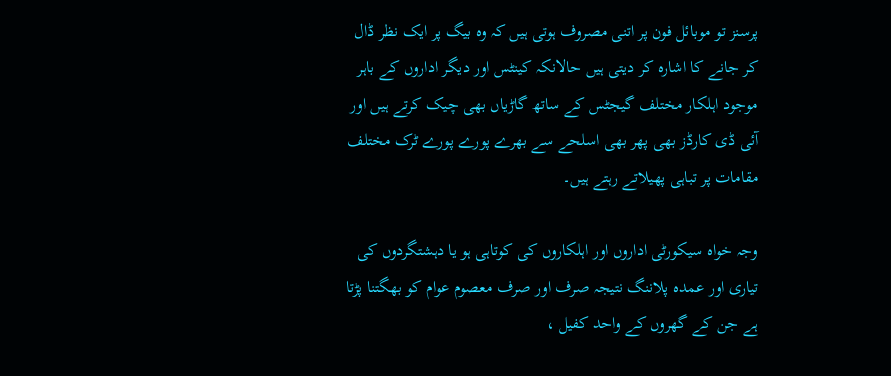پرسنز تو موبائل فون پر اتنی مصروف ہوتی ہیں کہ وہ بیگ پر ایک نظر ڈال کر جانے کا اشارہ کر دیتی ہیں حالانکہ کینٹس اور دیگر اداروں کے باہر موجود اہلکار مختلف گیجٹس کے ساتھ گاڑیاں بھی چیک کرتے ہیں اور آئی ڈی کارڈز بھی پھر بھی اسلحے سے بھرے پورے پورے ٹرک مختلف مقامات پر تباہی پھیلاتے رہتے ہیں۔

وجہ خواہ سیکورٹی اداروں اور اہلکاروں کی کوتاہی ہو یا دہشتگردوں کی تیاری اور عمدہ پلاننگ نتیجہ صرف اور صرف معصوم عوام کو بھگتنا پڑتا ہے جن کے گھروں کے واحد کفیل ،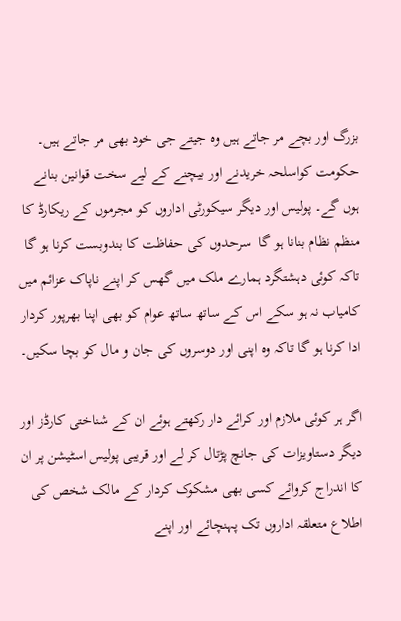بزرگ اور بچے مر جاتے ہیں وہ جیتے جی خود بھی مر جاتے ہیں۔ حکومت کواسلحہ خریدنے اور بیچنے کے لیے سخت قوانین بنانے ہوں گے۔ پولیس اور دیگر سیکورٹی اداروں کو مجرموں کے ریکارڈ کا منظم نظام بنانا ہو گا  سرحدوں کی حفاظت کا بندوبست کرنا ہو گا تاکہ کوئی دہشتگرد ہمارے ملک میں گھس کر اپنے ناپاک عزائم میں کامیاب نہ ہو سکے اس کے ساتھ ساتھ عوام کو بھی اپنا بھرپور کردار ادا کرنا ہو گا تاکہ وہ اپنی اور دوسروں کی جان و مال کو بچا سکیں۔

اگر ہر کوئی ملازم اور کرائے دار رکھتے ہوئے ان کے شناختی کارڈز اور دیگر دستاویزات کی جانچ پڑتال کر لے اور قریبی پولیس اسٹیشن پر ان کا اندراج کروائے کسی بھی مشکوک کردار کے مالک شخص کی اطلاع متعلقہ اداروں تک پہنچائے اور اپنے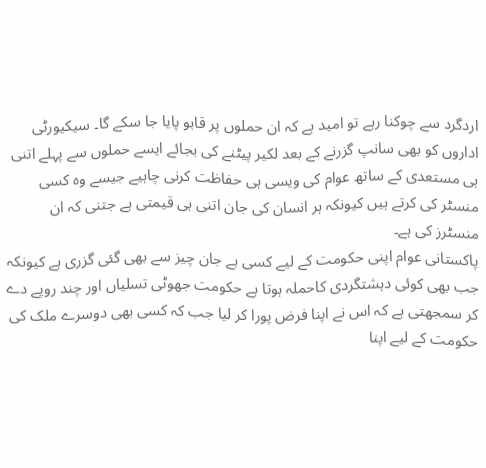اردگرد سے چوکنا رہے تو امید ہے کہ ان حملوں پر قابو پایا جا سکے گا۔ سیکیورٹی اداروں کو بھی سانپ گزرنے کے بعد لکیر پیٹنے کی بجائے ایسے حملوں سے پہلے اتنی ہی مستعدی کے ساتھ عوام کی ویسی ہی حفاظت کرنی چاہیے جیسے وہ کسی منسٹر کی کرتے ہیں کیونکہ ہر انسان کی جان اتنی ہی قیمتی ہے جتنی کہ ان منسٹرز کی ہے۔
پاکستانی عوام اپنی حکومت کے لیے کسی بے جان چیز سے بھی گئی گزری ہے کیونکہ جب بھی کوئی دہشتگردی کاحملہ ہوتا ہے حکومت جھوٹی تسلیاں اور چند روپے دے کر سمجھتی ہے کہ اس نے اپنا فرض پورا کر لیا جب کہ کسی بھی دوسرے ملک کی حکومت کے لیے اپنا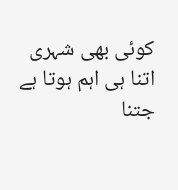کوئی بھی شہری اتنا ہی اہم ہوتا ہے جتنا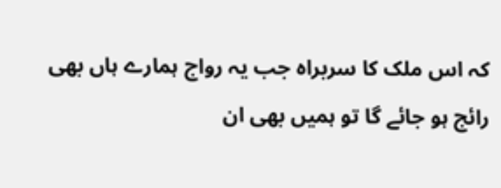کہ اس ملک کا سربراہ جب یہ رواج ہمارے ہاں بھی رائج ہو جائے گا تو ہمیں بھی ان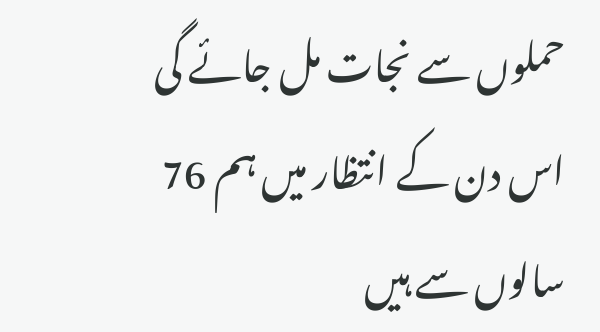حملوں سے نجات مل جائے گی اس دن کے انتظار میں ہم 76 سالوں سے ہیں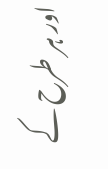اور ہر طرح کے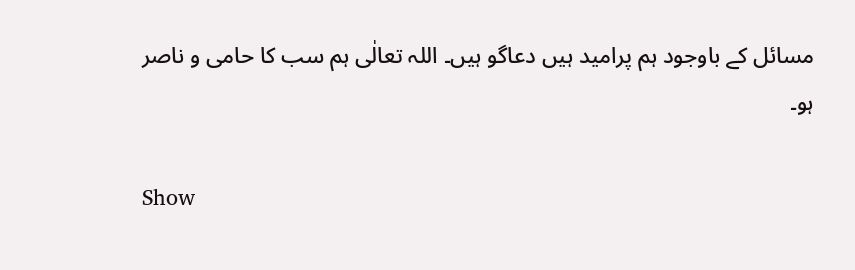مسائل کے باوجود ہم پرامید ہیں دعاگو ہیں۔ اللہ تعالٰی ہم سب کا حامی و ناصر ہو۔

Show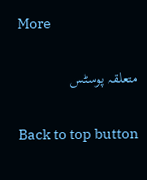More

متعلقہ پوسٹس

Back to top button